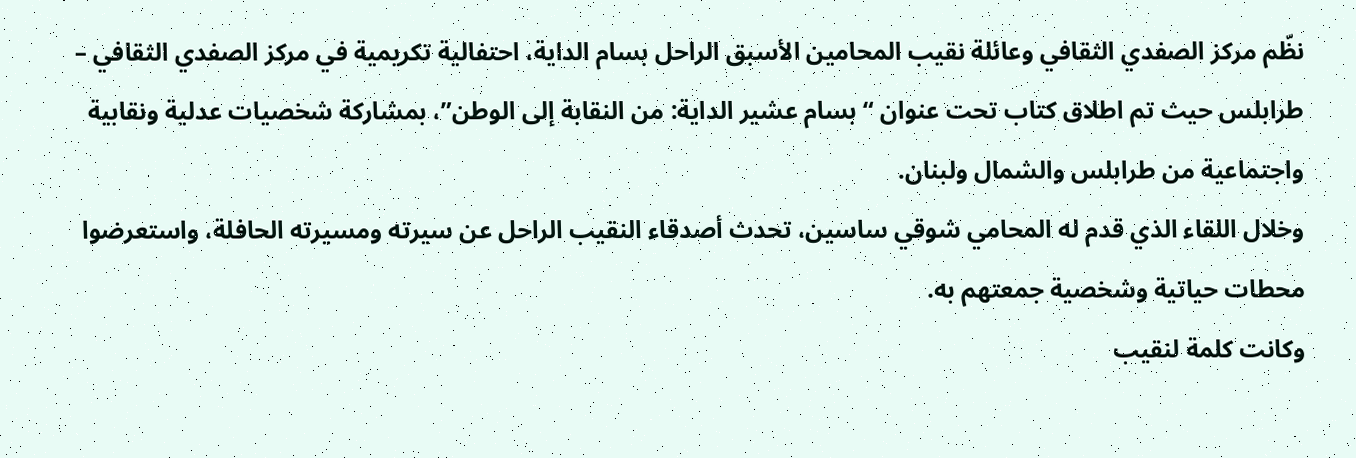نظّم مركز الصفدي الثقافي وعائلة نقيب المحامين الأسبق الراحل بسام الداية، احتفالية تكريمية في مركز الصفدي الثقافي – طرابلس حيث تم اطلاق كتاب تحت عنوان “بسام عشير الداية: من النقابة إلى الوطن”، بمشاركة شخصيات عدلية ونقابية واجتماعية من طرابلس والشمال ولبنان.
وخلال اللقاء الذي قدم له المحامي شوقي ساسين، تحدث أصدقاء النقيب الراحل عن سيرته ومسيرته الحافلة، واستعرضوا محطات حياتية وشخصية جمعتهم به.
وكانت كلمة لنقيب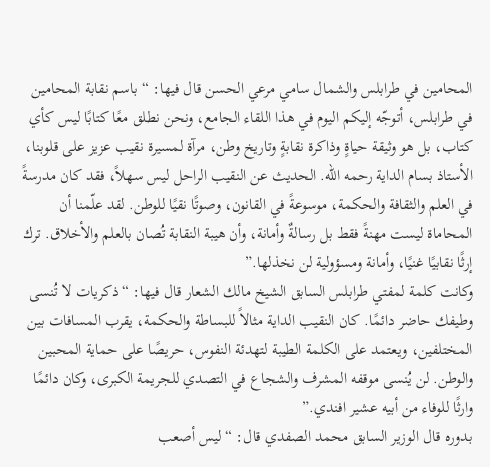المحامين في طرابلس والشمال سامي مرعي الحسن قال فيها: “باسم نقابة المحامين في طرابلس، أتوجّه إليكم اليوم في هذا اللقاء الجامع، ونحن نطلق معًا كتابًا ليس كأي كتاب، بل هو وثيقة حياةٍ وذاكرة نقابةٍ وتاريخ وطن، مرآة لمسيرة نقيب عزيز على قلوبنا، الأستاذ بسام الداية رحمه الله. الحديث عن النقيب الراحل ليس سهلاً، فقد كان مدرسةً في العلم والثقافة والحكمة، موسوعةً في القانون، وصوتًا نقيًا للوطن. لقد علّمنا أن المحاماة ليست مهنةً فقط بل رسالةٌ وأمانة، وأن هيبة النقابة تُصان بالعلم والأخلاق. ترك إرثًا نقابيًا غنيًا، وأمانة ومسؤولية لن نخذلها.”
وكانت كلمة لمفتي طرابلس السابق الشيخ مالك الشعار قال فيها: “ذكريات لا تُنسى وطيفك حاضر دائمًا. كان النقيب الداية مثالاً للبساطة والحكمة، يقرب المسافات بين المختلفين، ويعتمد على الكلمة الطيبة لتهدئة النفوس، حريصًا على حماية المحبين والوطن. لن يُنسى موقفه المشرف والشجاع في التصدي للجريمة الكبرى، وكان دائمًا وارثًا للوفاء من أبيه عشير افندي.”
بدوره قال الوزير السابق محمد الصفدي قال: “ليس أصعب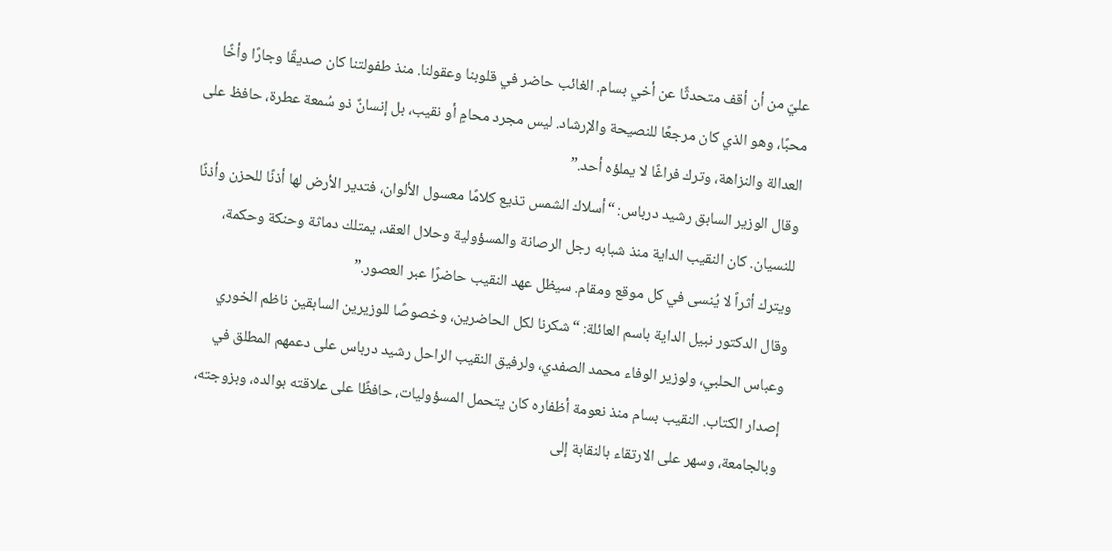عليّ من أن أقف متحدثًا عن أخي بسام. الغائب حاضر في قلوبنا وعقولنا. منذ طفولتنا كان صديقًا وجارًا وأخًا محبًا، وهو الذي كان مرجعًا للنصيحة والإرشاد. ليس مجرد محامٍ أو نقيب، بل إنسانٌ ذو سُمعة عطرة، حافظ على العدالة والنزاهة، وترك فراغًا لا يملؤه أحد.”
وقال الوزير السابق رشيد درباس: “أسلاك الشمس تذيع كلامًا معسول الألوان، فتدير الأرض لها أذنًا للحزن وأذنًا للنسيان. كان النقيب الداية منذ شبابه رجل الرصانة والمسؤولية وحلال العقد، يمتلك دماثة وحنكة وحكمة، ويترك أثراً لا يُنسى في كل موقع ومقام. سيظل عهد النقيب حاضرًا عبر العصور.”
وقال الدكتور نبيل الداية باسم العائلة: “شكرنا لكل الحاضرين، وخصوصًا للوزيرين السابقين ناظم الخوري وعباس الحلبي، ولوزير الوفاء محمد الصفدي، ولرفيق النقيب الراحل رشيد درباس على دعمهم المطلق في إصدار الكتاب. النقيب بسام منذ نعومة أظفاره كان يتحمل المسؤوليات، حافظًا على علاقته بوالده، وبزوجته، وبالجامعة، وسهر على الارتقاء بالنقابة إلى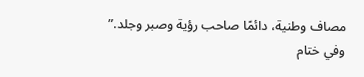مصاف وطنية، دائمًا صاحب رؤية وصبر وجلد.”
وفي ختام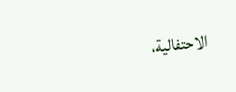الاحتفالية،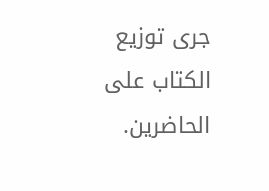جرى توزيع الكتاب على الحاضرين.